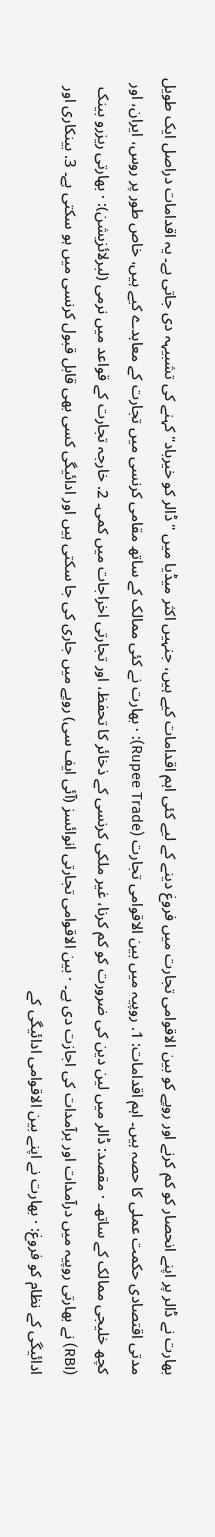بھارت نے ڈالر پر اپنے انحصار کو کم کرنے اور روپے کو بین الاقوامی تجارت میں فروغ دینے کے لیے کئی اہم اقدامات کیے ہیں، جنہیں اکثر میڈیا میں "ڈالر کو خیرباد" کہنے کی تشبیہہ دی جاتی ہے۔ یہ اقدامات دراصل ایک طویل مدتی اقتصادی حکمت عملی کا حصہ ہیں۔ اہم اقدامات: 1. روپیہ میں بین الاقوامی تجارت (Rupee Trade): · بھارت نے کئی ممالک کے ساتھ مقامی کرنسی میں تجارت کے معاہدے کیے ہیں، خاص طور پر روس، ایران، اور کچھ خلیجی ممالک کے ساتھ۔ · مقصد: ڈالر میں لین دین کی ضرورت کو کم کرنا، غیر ملکی کرنسی کے ذخائر کا تحفظ، اور تجارتی اخراجات میں کمی۔ 2. خارجہ تجارت کے قواعد میں نرمی (لبرلائزیشن): · بھارتی ریزرو بینک (RBI) نے بھارتی روپیہ میں درآمدات اور برآمدات کی اجازت دی ہے۔ · بین الاقوامی تجارتی انوائسز (آئی ایف سی) روپے میں جاری کی جا سکتی ہیں اور ادائیگی کسی بھی قابل قبول کرنسی میں ہو سکتی ہے۔ 3. بینکاری اور ادائیگی کے نظام کو فروغ: · بھارت نے اپنے بین الاقوامی ادائیگی کے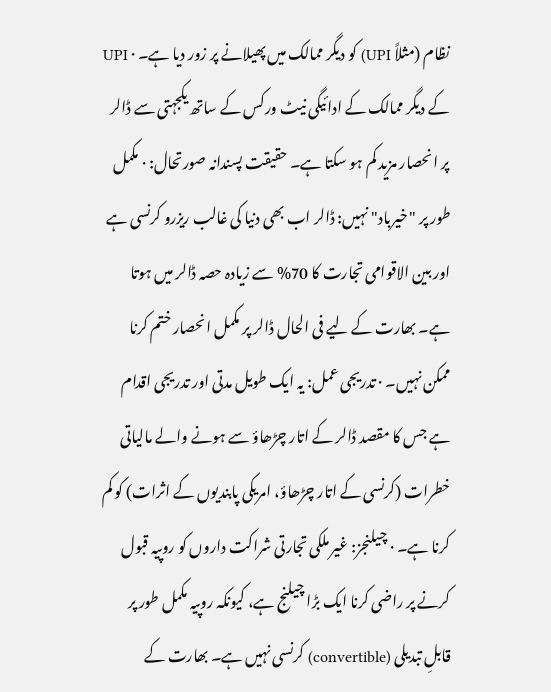نظام (مثلاً UPI) کو دیگر ممالک میں پھیلانے پر زور دیا ہے۔ · UPI کے دیگر ممالک کے ادائیگی نیٹ ورکس کے ساتھ یکجہتی سے ڈالر پر انحصار مزید کم ہو سکتا ہے۔ حقیقت پسندانہ صورتحال: · مکمل طور پر "خیرباد" نہیں: ڈالر اب بھی دنیا کی غالب ریزرو کرنسی ہے اور بین الاقوامی تجارت کا 70% سے زیادہ حصہ ڈالر میں ہوتا ہے۔ بھارت کے لیے فی الحال ڈالر پر مکمل انحصار ختم کرنا ممکن نہیں۔ · تدریجی عمل: یہ ایک طویل مدتی اور تدریجی اقدام ہے جس کا مقصد ڈالر کے اتار چڑھاؤ سے ہونے والے مالیاتی خطرات (کرنسی کے اتار چڑھاؤ، امریکی پابندیوں کے اثرات) کو کم کرنا ہے۔ · چیلنجز: غیر ملکی تجارتی شراکت داروں کو روپیہ قبول کرنے پر راضی کرنا ایک بڑا چیلنج ہے، کیونکہ روپیہ مکمل طور پر قابلِ تبدیلی (convertible) کرنسی نہیں ہے۔ بھارت کے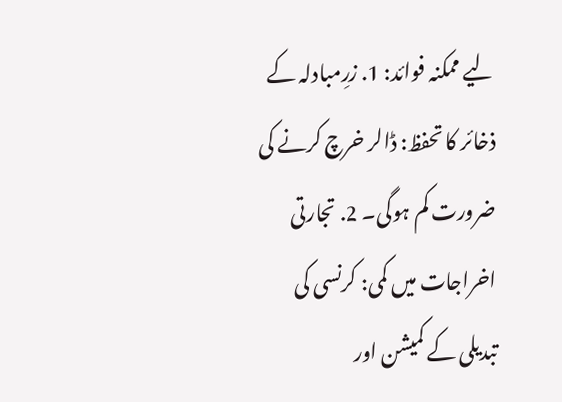لیے ممکنہ فوائد: 1. زرِمبادلہ کے ذخائر کا تحفظ: ڈالر خرچ کرنے کی ضرورت کم ہوگی۔ 2. تجارتی اخراجات میں کمی: کرنسی کی تبدیلی کے کمیشن اور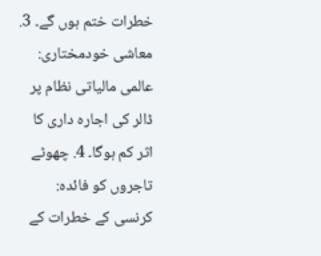خطرات ختم ہوں گے۔ 3. معاشی خودمختاری: عالمی مالیاتی نظام پر ڈالر کی اجارہ داری کا اثر کم ہوگا۔ 4. چھوٹے تاجروں کو فائدہ: کرنسی کے خطرات کے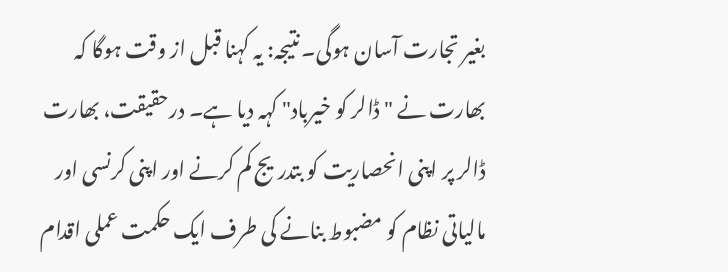بغیر تجارت آسان ہوگی۔ نتیجہ: یہ کہنا قبل از وقت ہوگا کہ بھارت نے "ڈالر کو خیرباد" کہہ دیا ہے۔ درحقیقت، بھارت ڈالر پر اپنی انحصاریت کو بتدریج کم کرنے اور اپنی کرنسی اور مالیاتی نظام کو مضبوط بنانے کی طرف ایک حکمت عملی اقدام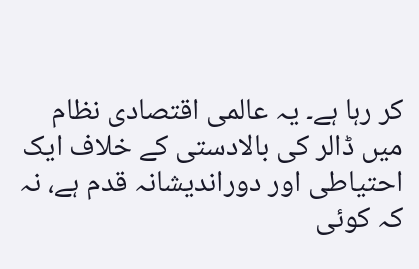کر رہا ہے۔ یہ عالمی اقتصادی نظام میں ڈالر کی بالادستی کے خلاف ایک احتیاطی اور دوراندیشانہ قدم ہے، نہ کہ کوئی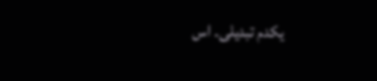یکدم تبدیلی۔ اس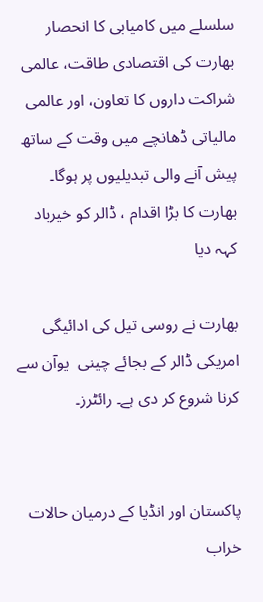سلسلے میں کامیابی کا انحصار بھارت کی اقتصادی طاقت، عالمی شراکت داروں کا تعاون، اور عالمی مالیاتی ڈھانچے میں وقت کے ساتھ پیش آنے والی تبدیلیوں پر ہوگا۔ بھارت کا بڑا اقدام ، ڈالر کو خیرباد کہہ دیا

بھارت نے روسی تیل کی ادائیگی امریکی ڈالر کے بجائے چینی  یوآن سے کرنا شروع کر دی ہے۔ رائٹرز۔


پاکستان اور انڈیا کے درمیان حالات خراب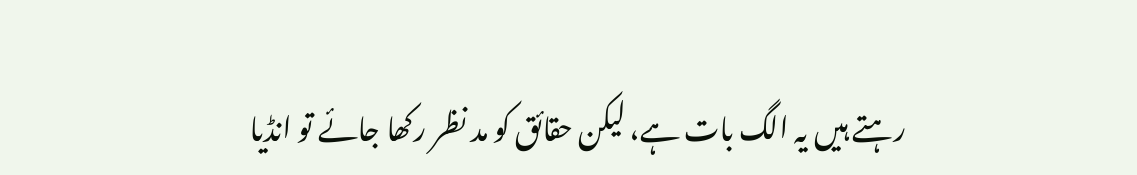رہتے ہیں یہ الگ بات ہے، لیکن حقائق کو مد نظر رکھا جائے تو انڈیا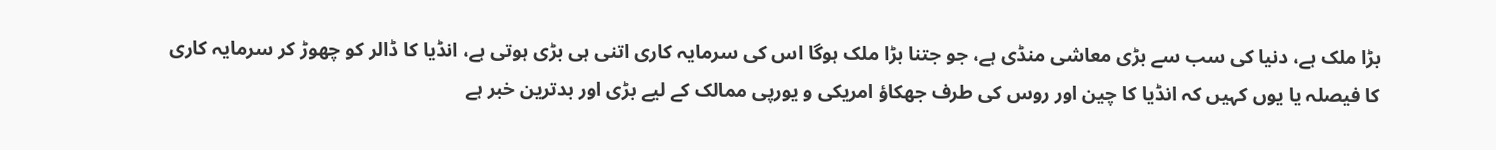بڑا ملک ہے، دنیا کی سب سے بڑی معاشی منڈی ہے، جو جتنا بڑا ملک ہوگا اس کی سرمایہ کاری اتنی ہی بڑی ہوتی ہے، انڈیا کا ڈالر کو چھوڑ کر سرمایہ کاری کا فیصلہ یا یوں کہیں کہ انڈیا کا چین اور روس کی طرف جھکاؤ امریکی و یورپی ممالک کے لیے بڑی اور بدترین خبر ہے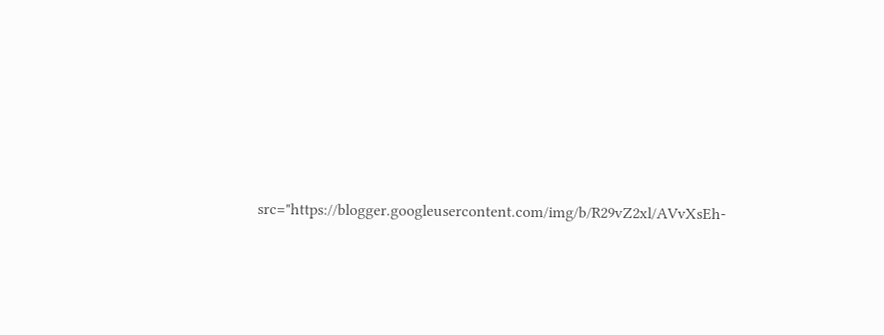src="https://blogger.googleusercontent.com/img/b/R29vZ2xl/AVvXsEh-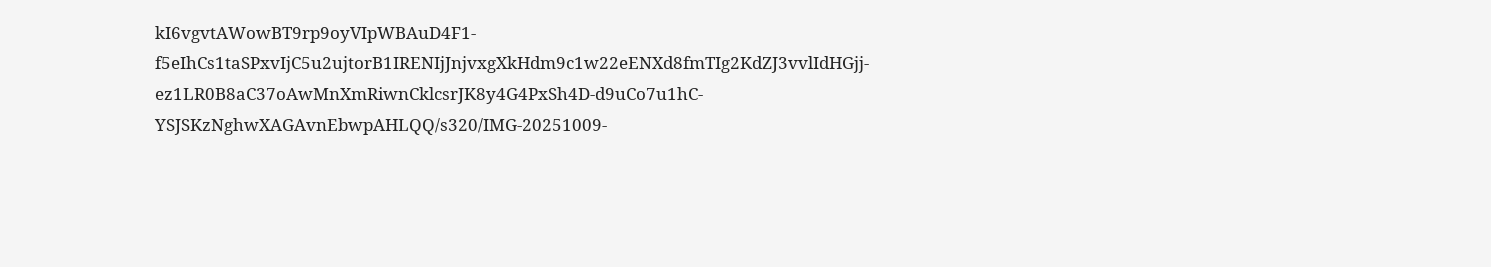kI6vgvtAWowBT9rp9oyVIpWBAuD4F1-f5eIhCs1taSPxvIjC5u2ujtorB1IRENIjJnjvxgXkHdm9c1w22eENXd8fmTIg2KdZJ3vvlIdHGjj-ez1LR0B8aC37oAwMnXmRiwnCklcsrJK8y4G4PxSh4D-d9uCo7u1hC-YSJSKzNghwXAGAvnEbwpAHLQQ/s320/IMG-20251009-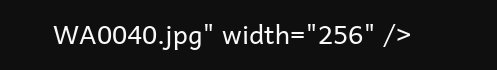WA0040.jpg" width="256" />